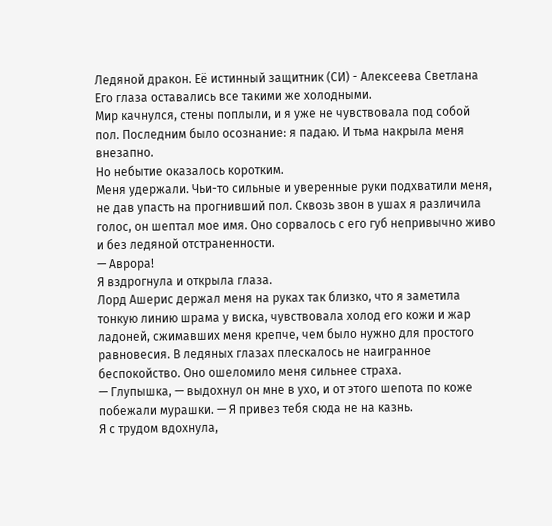Ледяной дракон. Её истинный защитник (СИ) - Алексеева Светлана
Его глаза оставались все такими же холодными.
Мир качнулся, стены поплыли, и я уже не чувствовала под собой пол. Последним было осознание: я падаю. И тьма накрыла меня внезапно.
Но небытие оказалось коротким.
Меня удержали. Чьи-то сильные и уверенные руки подхватили меня, не дав упасть на прогнивший пол. Сквозь звон в ушах я различила голос, он шептал мое имя. Оно сорвалось с его губ непривычно живо и без ледяной отстраненности.
— Аврора!
Я вздрогнула и открыла глаза.
Лорд Ашерис держал меня на руках так близко, что я заметила тонкую линию шрама у виска, чувствовала холод его кожи и жар ладоней, сжимавших меня крепче, чем было нужно для простого равновесия. В ледяных глазах плескалось не наигранное беспокойство. Оно ошеломило меня сильнее страха.
— Глупышка, — выдохнул он мне в ухо, и от этого шепота по коже побежали мурашки. — Я привез тебя сюда не на казнь.
Я с трудом вдохнула,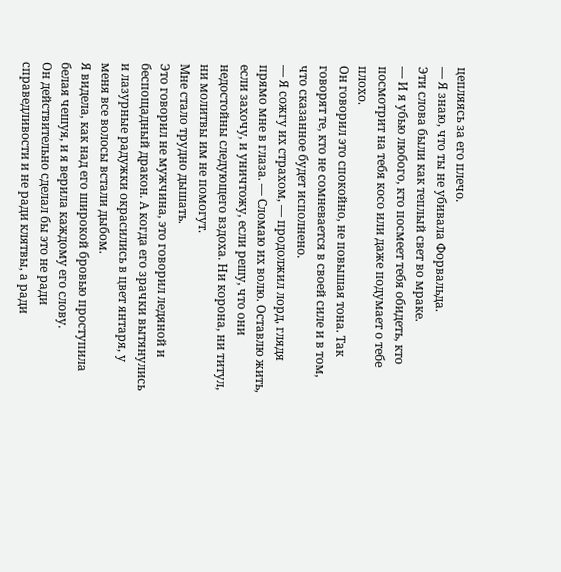цепляясь за его плечо.
— Я знаю, что ты не убивала Форвальда.
Эти слова были как теплый свет во мраке.
— И я убью любого, кто посмеет тебя обидеть, кто посмотрит на тебя косо или даже подумает о тебе плохо.
Он говорил это спокойно, не повышая тона. Так говорят те, кто не сомневается в своей силе и в том, что сказанное будет исполнено.
— Я сожгу их страхом, — продолжил лорд, глядя прямо мне в глаза. — Сломаю их волю. Оставлю жить, если захочу, и уничтожу, если решу, что они недостойны следующего вздоха. Ни корона, ни титул, ни молитвы им не помогут.
Мне стало трудно дышать.
Это говорил не мужчина, это говорил ледяной и беспощадный дракон. А когда его зрачки вытянулись и лазурные радужки окрасились в цвет янтаря, у меня все волосы встали дыбом.
Я видела, как над его широкой бровью проступила белая чешуя, и я верила каждому его слову.
Он действительно сделал бы это не ради справедливости и не ради клятвы, а ради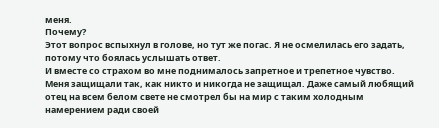меня.
Почему?
Этот вопрос вспыхнул в голове, но тут же погас. Я не осмелилась его задать, потому что боялась услышать ответ.
И вместе со страхом во мне поднималось запретное и трепетное чувство.
Меня защищали так, как никто и никогда не защищал. Даже самый любящий отец на всем белом свете не смотрел бы на мир с таким холодным намерением ради своей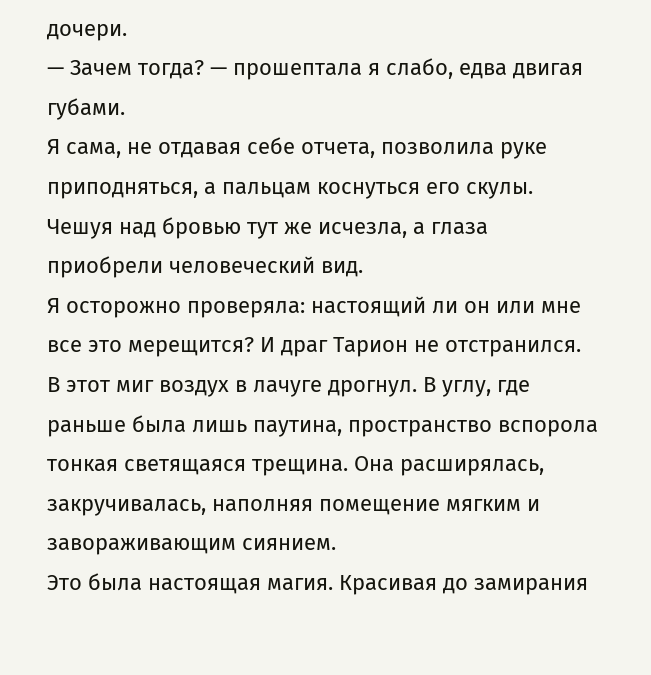дочери.
— Зачем тогда? — прошептала я слабо, едва двигая губами.
Я сама, не отдавая себе отчета, позволила руке приподняться, а пальцам коснуться его скулы. Чешуя над бровью тут же исчезла, а глаза приобрели человеческий вид.
Я осторожно проверяла: настоящий ли он или мне все это мерещится? И драг Тарион не отстранился.
В этот миг воздух в лачуге дрогнул. В углу, где раньше была лишь паутина, пространство вспорола тонкая светящаяся трещина. Она расширялась, закручивалась, наполняя помещение мягким и завораживающим сиянием.
Это была настоящая магия. Красивая до замирания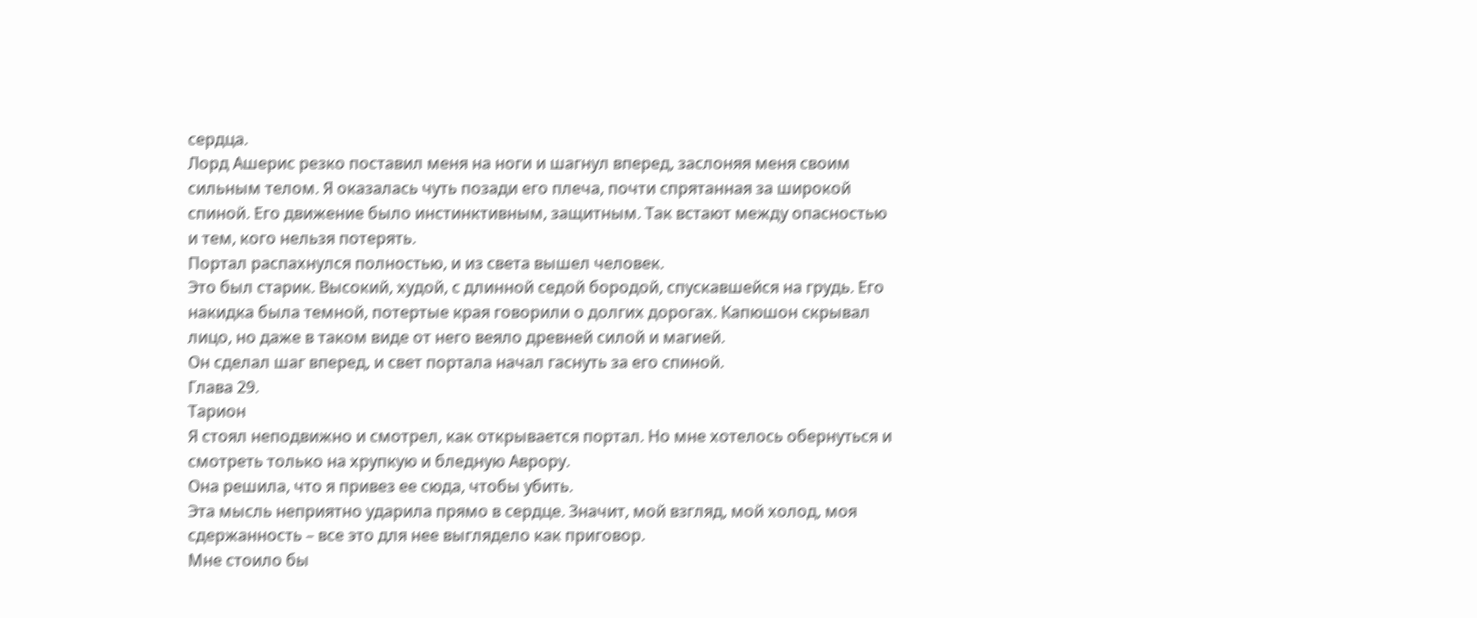сердца.
Лорд Ашерис резко поставил меня на ноги и шагнул вперед, заслоняя меня своим сильным телом. Я оказалась чуть позади его плеча, почти спрятанная за широкой спиной. Его движение было инстинктивным, защитным. Так встают между опасностью и тем, кого нельзя потерять.
Портал распахнулся полностью, и из света вышел человек.
Это был старик. Высокий, худой, с длинной седой бородой, спускавшейся на грудь. Его накидка была темной, потертые края говорили о долгих дорогах. Капюшон скрывал лицо, но даже в таком виде от него веяло древней силой и магией.
Он сделал шаг вперед, и свет портала начал гаснуть за его спиной.
Глава 29.
Тарион
Я стоял неподвижно и смотрел, как открывается портал. Но мне хотелось обернуться и смотреть только на хрупкую и бледную Аврору.
Она решила, что я привез ее сюда, чтобы убить.
Эта мысль неприятно ударила прямо в сердце. Значит, мой взгляд, мой холод, моя сдержанность – все это для нее выглядело как приговор.
Мне стоило бы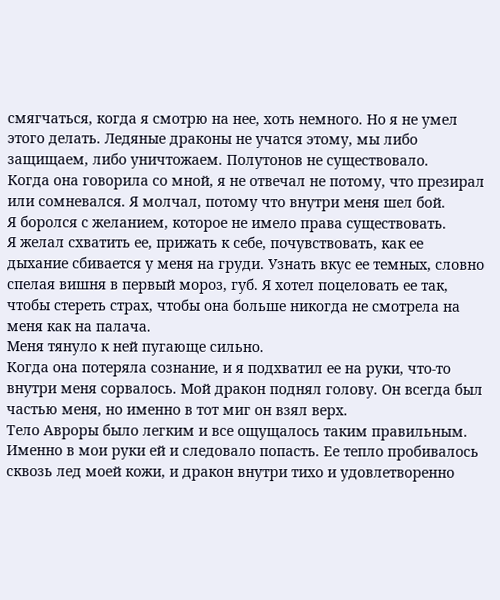смягчаться, когда я смотрю на нее, хоть немного. Но я не умел этого делать. Ледяные драконы не учатся этому, мы либо защищаем, либо уничтожаем. Полутонов не существовало.
Когда она говорила со мной, я не отвечал не потому, что презирал или сомневался. Я молчал, потому что внутри меня шел бой.
Я боролся с желанием, которое не имело права существовать.
Я желал схватить ее, прижать к себе, почувствовать, как ее дыхание сбивается у меня на груди. Узнать вкус ее темных, словно спелая вишня в первый мороз, губ. Я хотел поцеловать ее так, чтобы стереть страх, чтобы она больше никогда не смотрела на меня как на палача.
Меня тянуло к ней пугающе сильно.
Когда она потеряла сознание, и я подхватил ее на руки, что-то внутри меня сорвалось. Мой дракон поднял голову. Он всегда был частью меня, но именно в тот миг он взял верх.
Тело Авроры было легким и все ощущалось таким правильным. Именно в мои руки ей и следовало попасть. Ее тепло пробивалось сквозь лед моей кожи, и дракон внутри тихо и удовлетворенно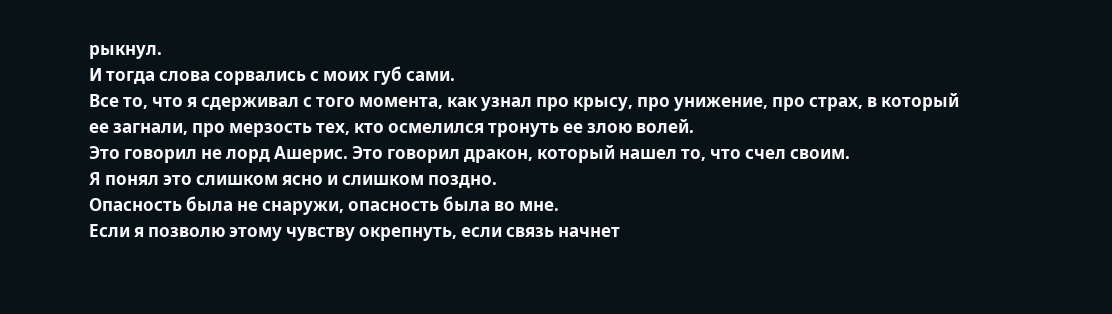рыкнул.
И тогда слова сорвались с моих губ сами.
Все то, что я сдерживал с того момента, как узнал про крысу, про унижение, про страх, в который ее загнали, про мерзость тех, кто осмелился тронуть ее злою волей.
Это говорил не лорд Ашерис. Это говорил дракон, который нашел то, что счел своим.
Я понял это слишком ясно и слишком поздно.
Опасность была не снаружи, опасность была во мне.
Если я позволю этому чувству окрепнуть, если связь начнет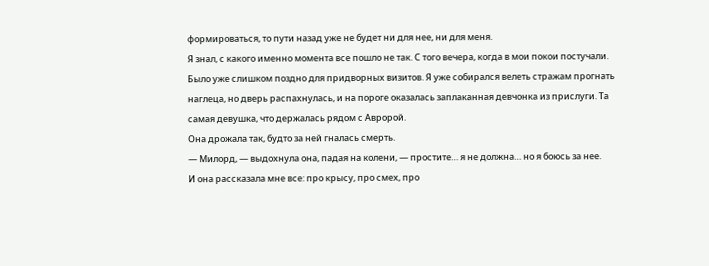формироваться, то пути назад уже не будет ни для нее, ни для меня.
Я знал, с какого именно момента все пошло не так. С того вечера, когда в мои покои постучали.
Было уже слишком поздно для придворных визитов. Я уже собирался велеть стражам прогнать наглеца, но дверь распахнулась, и на пороге оказалась заплаканная девчонка из прислуги. Та самая девушка, что держалась рядом с Авророй.
Она дрожала так, будто за ней гналась смерть.
— Милорд, — выдохнула она, падая на колени, — простите… я не должна… но я боюсь за нее.
И она рассказала мне все: про крысу, про смех, про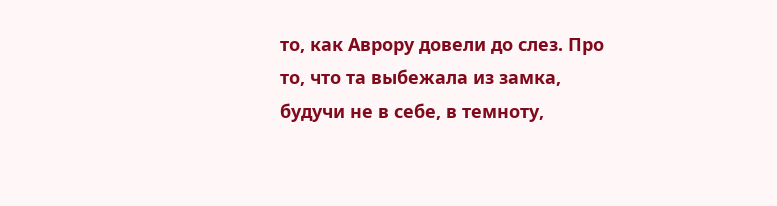то, как Аврору довели до слез. Про то, что та выбежала из замка, будучи не в себе, в темноту,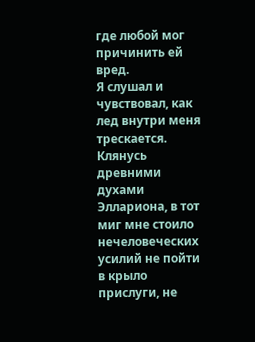где любой мог причинить ей вред.
Я слушал и чувствовал, как лед внутри меня трескается.
Клянусь древними духами Эллариона, в тот миг мне стоило нечеловеческих усилий не пойти в крыло прислуги, не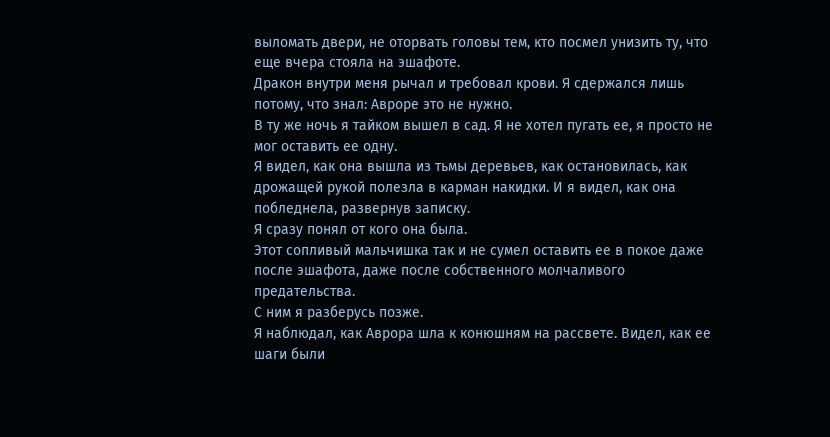выломать двери, не оторвать головы тем, кто посмел унизить ту, что еще вчера стояла на эшафоте.
Дракон внутри меня рычал и требовал крови. Я сдержался лишь потому, что знал: Авроре это не нужно.
В ту же ночь я тайком вышел в сад. Я не хотел пугать ее, я просто не мог оставить ее одну.
Я видел, как она вышла из тьмы деревьев, как остановилась, как дрожащей рукой полезла в карман накидки. И я видел, как она побледнела, развернув записку.
Я сразу понял от кого она была.
Этот сопливый мальчишка так и не сумел оставить ее в покое даже после эшафота, даже после собственного молчаливого предательства.
С ним я разберусь позже.
Я наблюдал, как Аврора шла к конюшням на рассвете. Видел, как ее шаги были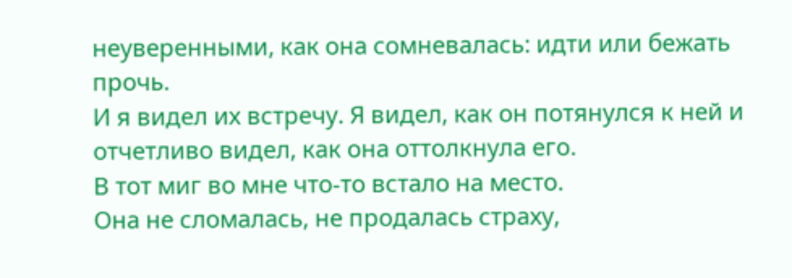неуверенными, как она сомневалась: идти или бежать прочь.
И я видел их встречу. Я видел, как он потянулся к ней и отчетливо видел, как она оттолкнула его.
В тот миг во мне что-то встало на место.
Она не сломалась, не продалась страху,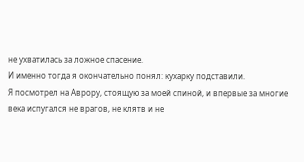не ухватилась за ложное спасение.
И именно тогда я окончательно понял: кухарку подставили.
Я посмотрел на Аврору, стоящую за моей спиной, и впервые за многие века испугался не врагов, не клятв и не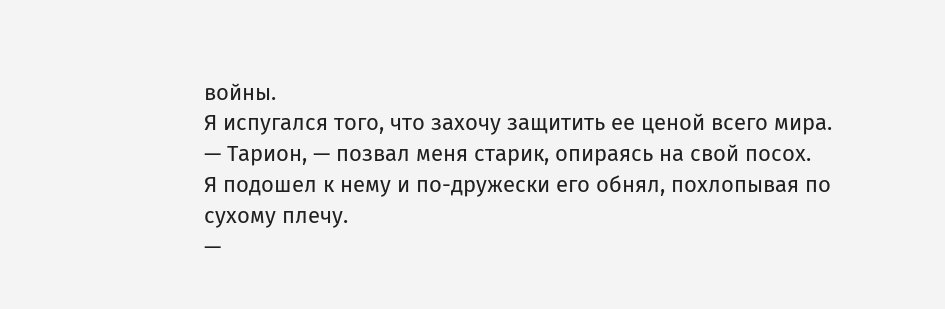войны.
Я испугался того, что захочу защитить ее ценой всего мира.
— Тарион, — позвал меня старик, опираясь на свой посох.
Я подошел к нему и по-дружески его обнял, похлопывая по сухому плечу.
—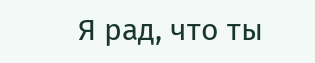Я рад, что ты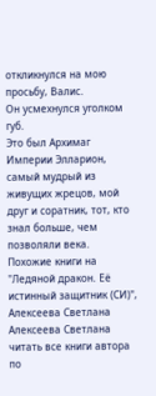откликнулся на мою просьбу, Валис.
Он усмехнулся уголком губ.
Это был Архимаг Империи Элларион, самый мудрый из живущих жрецов, мой друг и соратник, тот, кто знал больше, чем позволяли века.
Похожие книги на "Ледяной дракон. Её истинный защитник (СИ)", Алексеева Светлана
Алексеева Светлана читать все книги автора по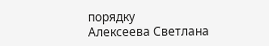порядку
Алексеева Светлана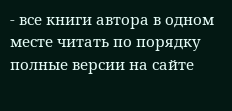- все книги автора в одном месте читать по порядку полные версии на сайте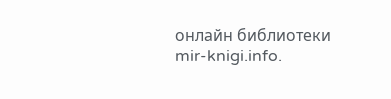онлайн библиотеки mir-knigi.info.